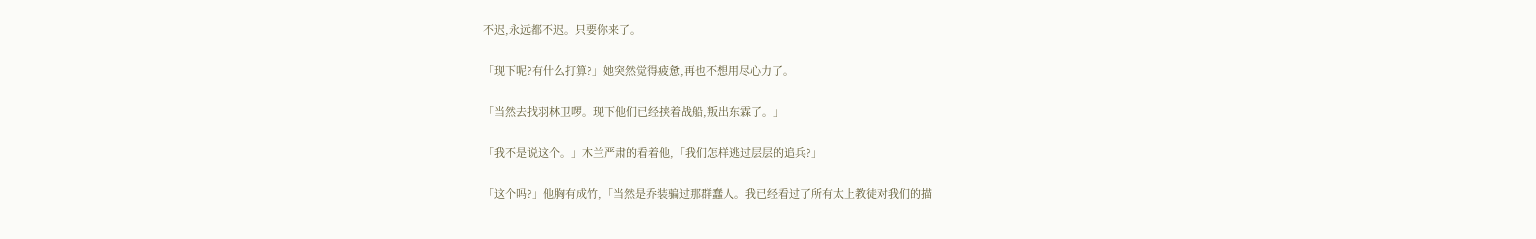不迟,永远都不迟。只要你来了。

「现下呢?有什么打算?」她突然觉得疲惫,再也不想用尽心力了。

「当然去找羽林卫啰。现下他们已经挟着战船,叛出东霖了。」

「我不是说这个。」木兰严肃的看着他,「我们怎样逃过层层的追兵?」

「这个吗?」他胸有成竹,「当然是乔装骗过那群蠢人。我已经看过了所有太上教徒对我们的描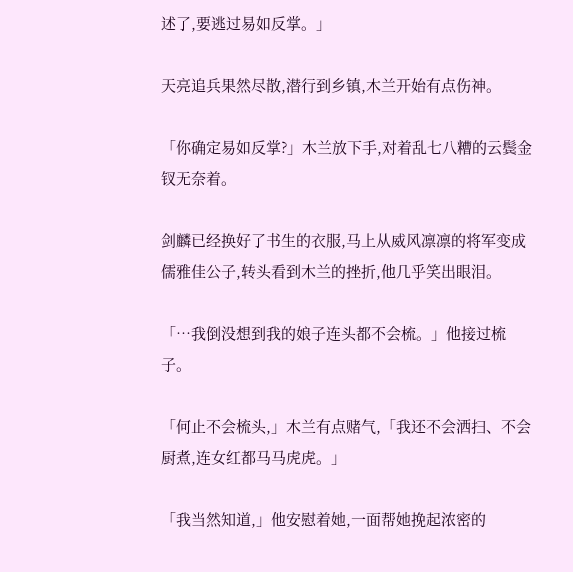述了,要逃过易如反掌。」

天亮追兵果然尽散,潜行到乡镇,木兰开始有点伤神。

「你确定易如反掌?」木兰放下手,对着乱七八糟的云鬓金钗无奈着。

剑麟已经换好了书生的衣服,马上从威风凛凛的将军变成儒雅佳公子,转头看到木兰的挫折,他几乎笑出眼泪。

「…我倒没想到我的娘子连头都不会梳。」他接过梳子。

「何止不会梳头,」木兰有点赌气,「我还不会洒扫、不会厨煮,连女红都马马虎虎。」

「我当然知道,」他安慰着她,一面帮她挽起浓密的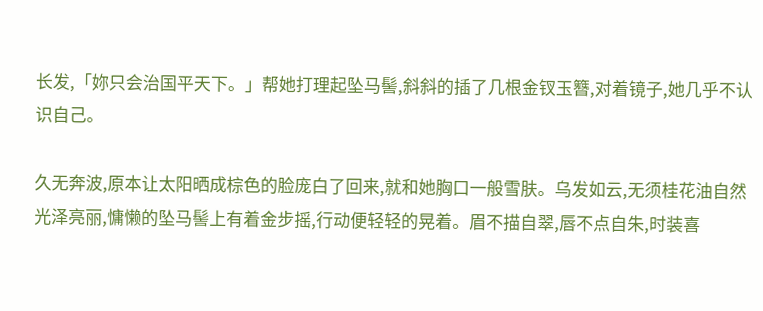长发,「妳只会治国平天下。」帮她打理起坠马髻,斜斜的插了几根金钗玉簪,对着镜子,她几乎不认识自己。

久无奔波,原本让太阳晒成棕色的脸庞白了回来,就和她胸口一般雪肤。乌发如云,无须桂花油自然光泽亮丽,慵懒的坠马髻上有着金步摇,行动便轻轻的晃着。眉不描自翠,唇不点自朱,时装喜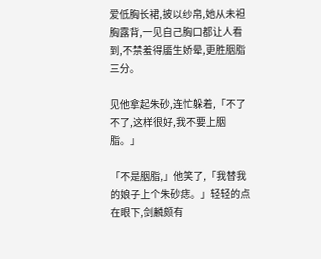爱低胸长裙,披以纱帛,她从未袒胸露背,一见自己胸口都让人看到,不禁羞得靥生娇晕,更胜胭脂三分。

见他拿起朱砂,连忙躲着,「不了不了,这样很好,我不要上胭脂。」

「不是胭脂,」他笑了,「我替我的娘子上个朱砂痣。」轻轻的点在眼下,剑麟颇有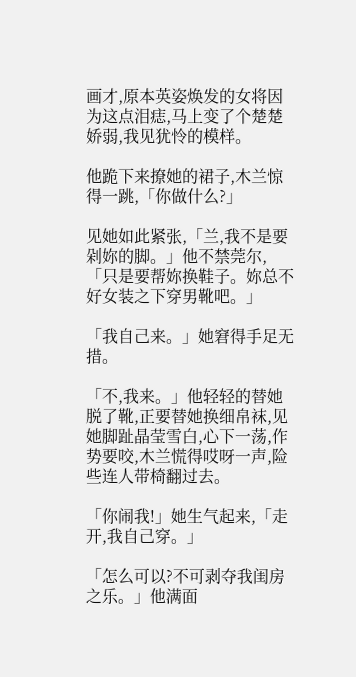画才,原本英姿焕发的女将因为这点泪痣,马上变了个楚楚娇弱,我见犹怜的模样。

他跪下来撩她的裙子,木兰惊得一跳,「你做什么?」

见她如此紧张,「兰,我不是要剁妳的脚。」他不禁莞尔,「只是要帮妳换鞋子。妳总不好女装之下穿男靴吧。」

「我自己来。」她窘得手足无措。

「不,我来。」他轻轻的替她脱了靴,正要替她换细帛袜,见她脚趾晶莹雪白,心下一荡,作势要咬,木兰慌得哎呀一声,险些连人带椅翻过去。

「你闹我!」她生气起来,「走开,我自己穿。」

「怎么可以?不可剥夺我闺房之乐。」他满面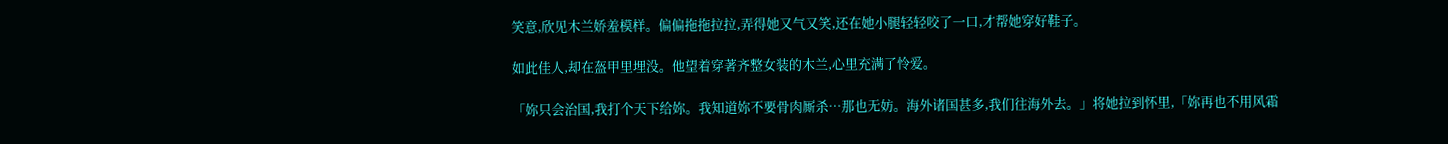笑意,欣见木兰娇羞模样。偏偏拖拖拉拉,弄得她又气又笑,还在她小腿轻轻咬了一口,才帮她穿好鞋子。

如此佳人,却在盔甲里埋没。他望着穿著齐整女装的木兰,心里充满了怜爱。

「妳只会治国,我打个天下给妳。我知道妳不要骨肉厮杀…那也无妨。海外诸国甚多,我们往海外去。」将她拉到怀里,「妳再也不用风霜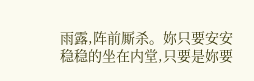雨露,阵前厮杀。妳只要安安稳稳的坐在内堂,只要是妳要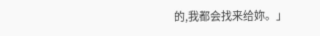的,我都会找来给妳。」